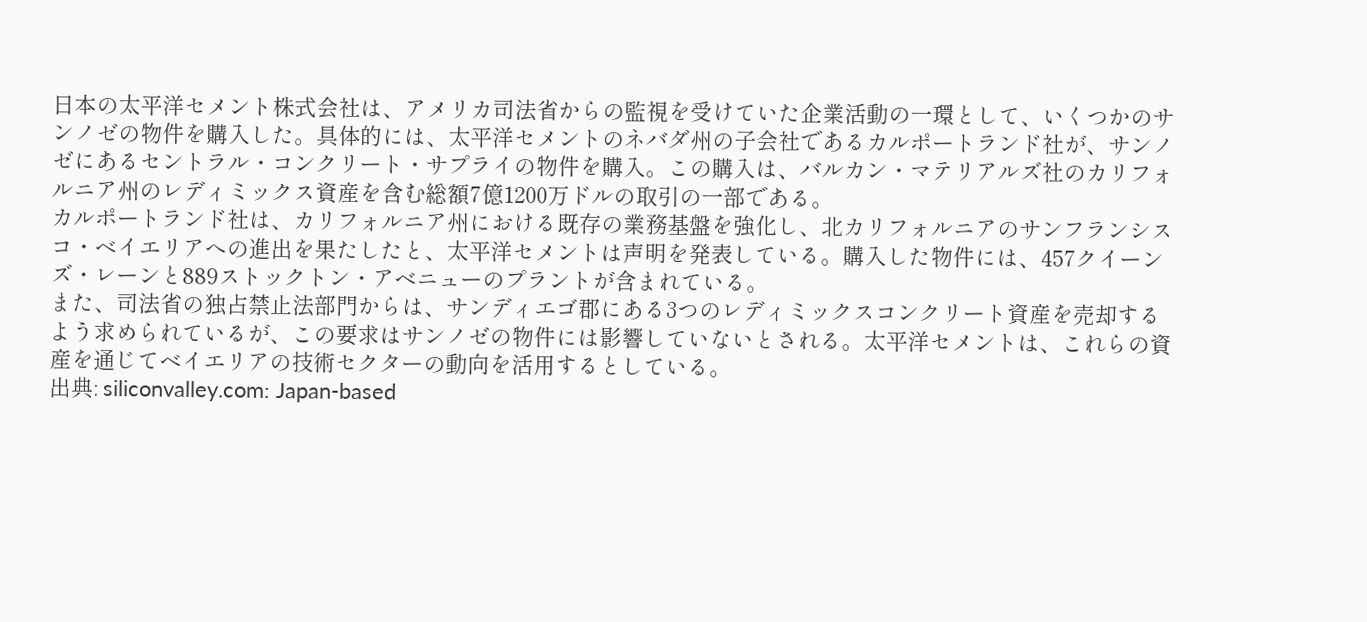日本の太平洋セメント株式会社は、アメリカ司法省からの監視を受けていた企業活動の一環として、いくつかのサンノゼの物件を購入した。具体的には、太平洋セメントのネバダ州の子会社であるカルポートランド社が、サンノゼにあるセントラル・コンクリート・サプライの物件を購入。この購入は、バルカン・マテリアルズ社のカリフォルニア州のレディミックス資産を含む総額7億1200万ドルの取引の一部である。
カルポートランド社は、カリフォルニア州における既存の業務基盤を強化し、北カリフォルニアのサンフランシスコ・ベイエリアへの進出を果たしたと、太平洋セメントは声明を発表している。購入した物件には、457クイーンズ・レーンと889ストックトン・アベニューのプラントが含まれている。
また、司法省の独占禁止法部門からは、サンディエゴ郡にある3つのレディミックスコンクリート資産を売却するよう求められているが、この要求はサンノゼの物件には影響していないとされる。太平洋セメントは、これらの資産を通じてベイエリアの技術セクターの動向を活用するとしている。
出典: siliconvalley.com: Japan-based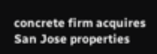concrete firm acquires San Jose properties